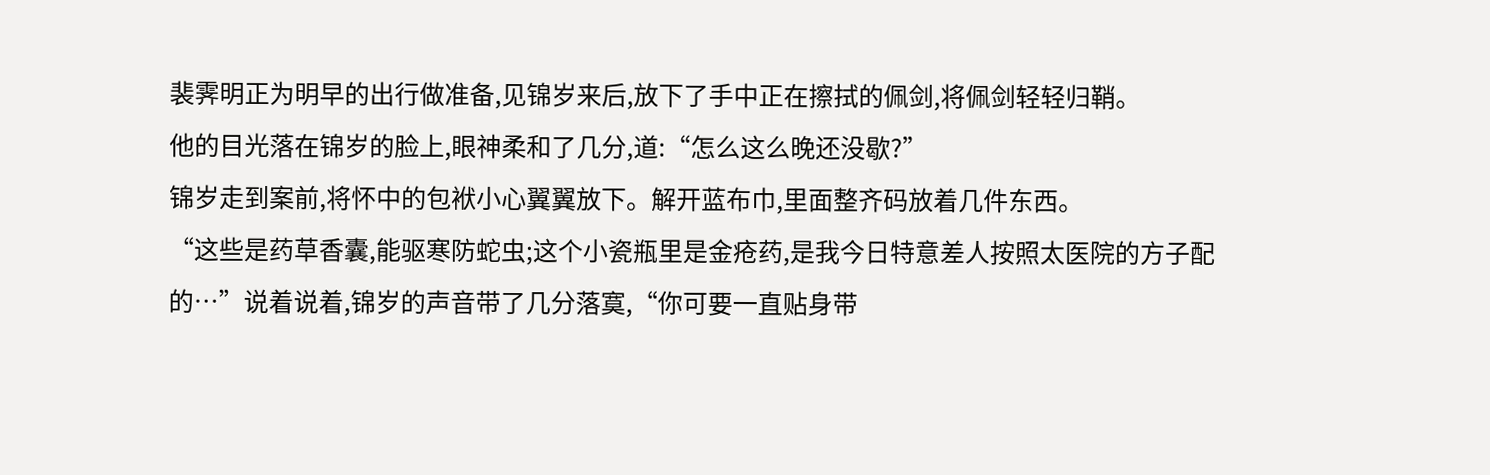裴霁明正为明早的出行做准备,见锦岁来后,放下了手中正在擦拭的佩剑,将佩剑轻轻归鞘。
他的目光落在锦岁的脸上,眼神柔和了几分,道:“怎么这么晚还没歇?”
锦岁走到案前,将怀中的包袱小心翼翼放下。解开蓝布巾,里面整齐码放着几件东西。
“这些是药草香囊,能驱寒防蛇虫;这个小瓷瓶里是金疮药,是我今日特意差人按照太医院的方子配的…”说着说着,锦岁的声音带了几分落寞,“你可要一直贴身带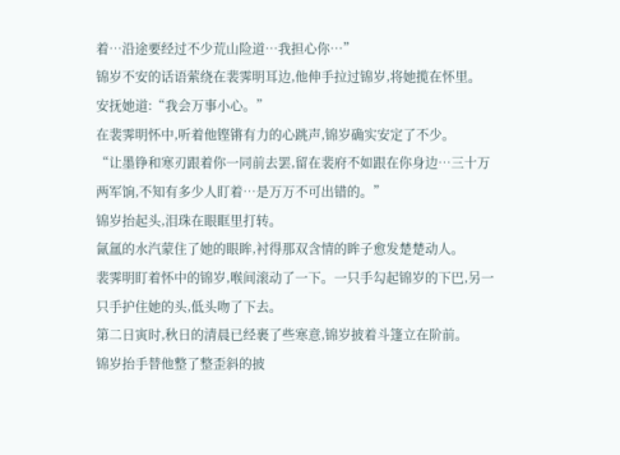着…沿途要经过不少荒山险道…我担心你…”
锦岁不安的话语萦绕在裴霁明耳边,他伸手拉过锦岁,将她揽在怀里。
安抚她道:“我会万事小心。”
在裴霁明怀中,听着他铿锵有力的心跳声,锦岁确实安定了不少。
“让墨铮和寒刃跟着你一同前去罢,留在裴府不如跟在你身边…三十万两军饷,不知有多少人盯着…是万万不可出错的。”
锦岁抬起头,泪珠在眼眶里打转。
氤氲的水汽蒙住了她的眼眸,衬得那双含情的眸子愈发楚楚动人。
裴霁明盯着怀中的锦岁,喉间滚动了一下。一只手勾起锦岁的下巴,另一只手护住她的头,低头吻了下去。
第二日寅时,秋日的清晨已经裹了些寒意,锦岁披着斗篷立在阶前。
锦岁抬手替他整了整歪斜的披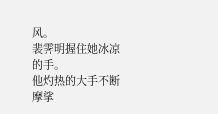风。
裴霁明握住她冰凉的手。
他灼热的大手不断摩挲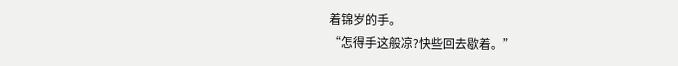着锦岁的手。
“怎得手这般凉?快些回去歇着。”